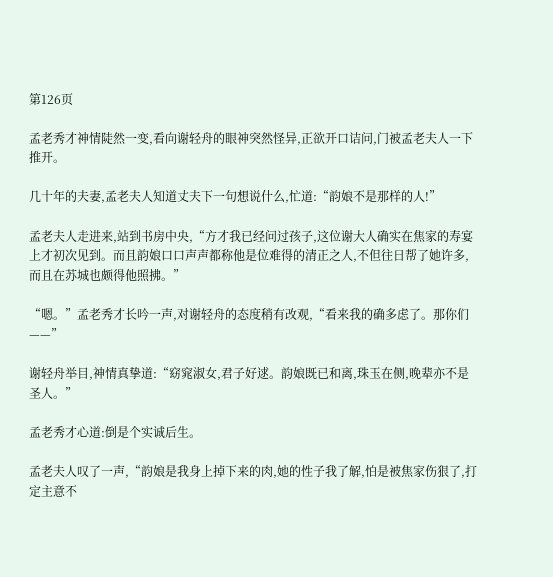第126页

孟老秀才神情陡然一变,看向谢轻舟的眼神突然怪异,正欲开口诘问,门被孟老夫人一下推开。

几十年的夫妻,孟老夫人知道丈夫下一句想说什么,忙道:“韵娘不是那样的人!”

孟老夫人走进来,站到书房中央,“方才我已经问过孩子,这位谢大人确实在焦家的寿宴上才初次见到。而且韵娘口口声声都称他是位难得的清正之人,不但往日帮了她许多,而且在苏城也颇得他照拂。”

“嗯。”孟老秀才长吟一声,对谢轻舟的态度稍有改观,“看来我的确多虑了。那你们——”

谢轻舟举目,神情真挚道:“窈窕淑女,君子好逑。韵娘既已和离,珠玉在侧,晚辈亦不是圣人。”

孟老秀才心道:倒是个实诚后生。

孟老夫人叹了一声,“韵娘是我身上掉下来的肉,她的性子我了解,怕是被焦家伤狠了,打定主意不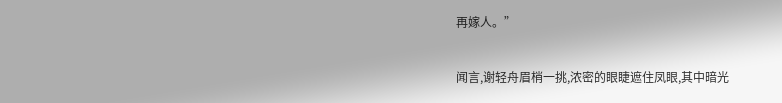再嫁人。”

闻言,谢轻舟眉梢一挑,浓密的眼睫遮住凤眼,其中暗光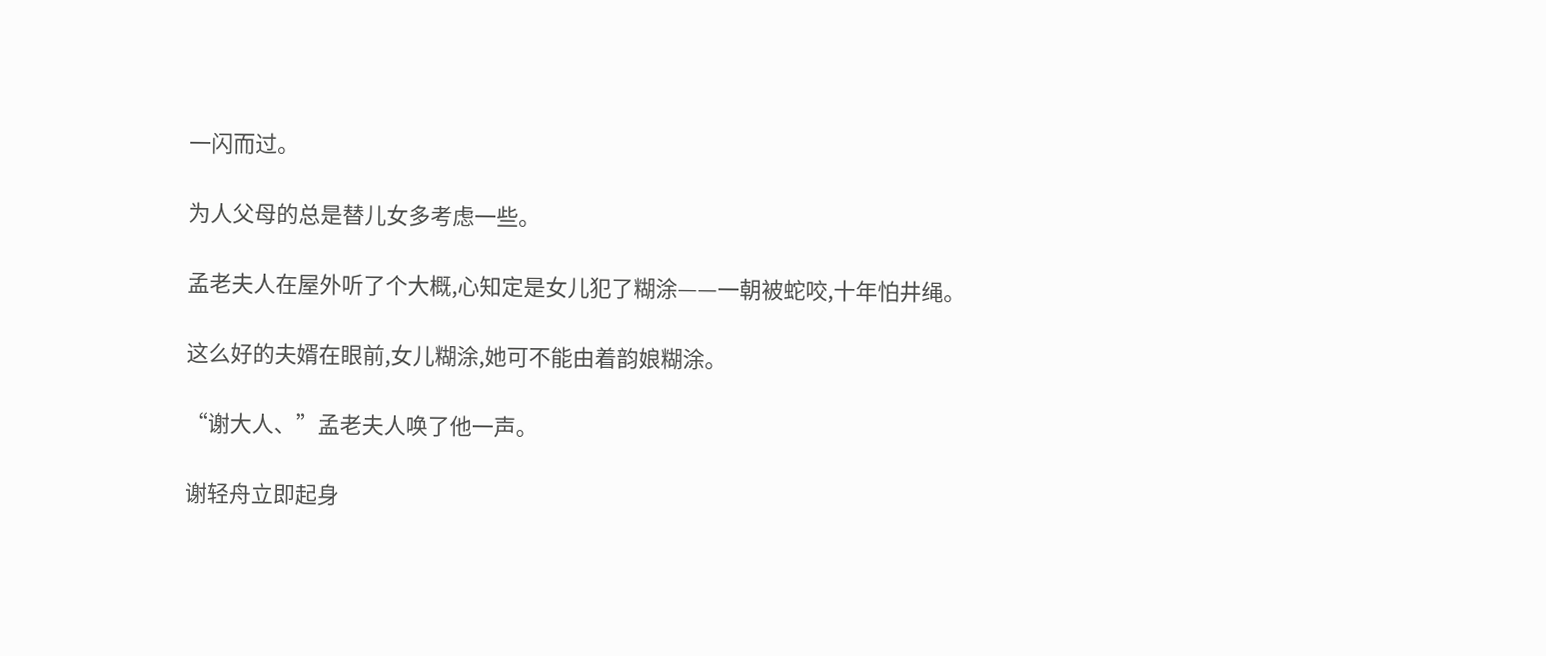一闪而过。

为人父母的总是替儿女多考虑一些。

孟老夫人在屋外听了个大概,心知定是女儿犯了糊涂——一朝被蛇咬,十年怕井绳。

这么好的夫婿在眼前,女儿糊涂,她可不能由着韵娘糊涂。

“谢大人、”孟老夫人唤了他一声。

谢轻舟立即起身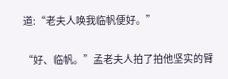道:“老夫人唤我临帆便好。”

“好、临帆。”孟老夫人拍了拍他坚实的臂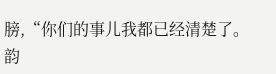膀,“你们的事儿我都已经清楚了。韵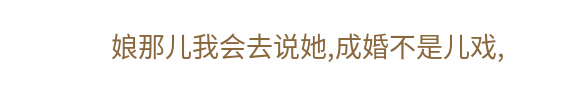娘那儿我会去说她,成婚不是儿戏,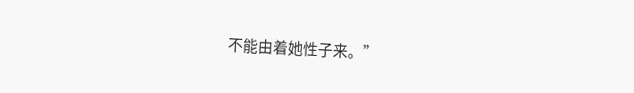不能由着她性子来。”